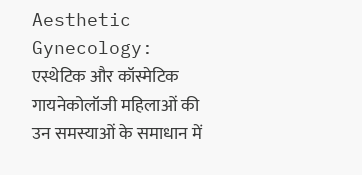Aesthetic Gynecology: एस्थेटिक और कॉस्मेटिक गायनेकोलॉजी महिलाओं की उन समस्याओं के समाधान में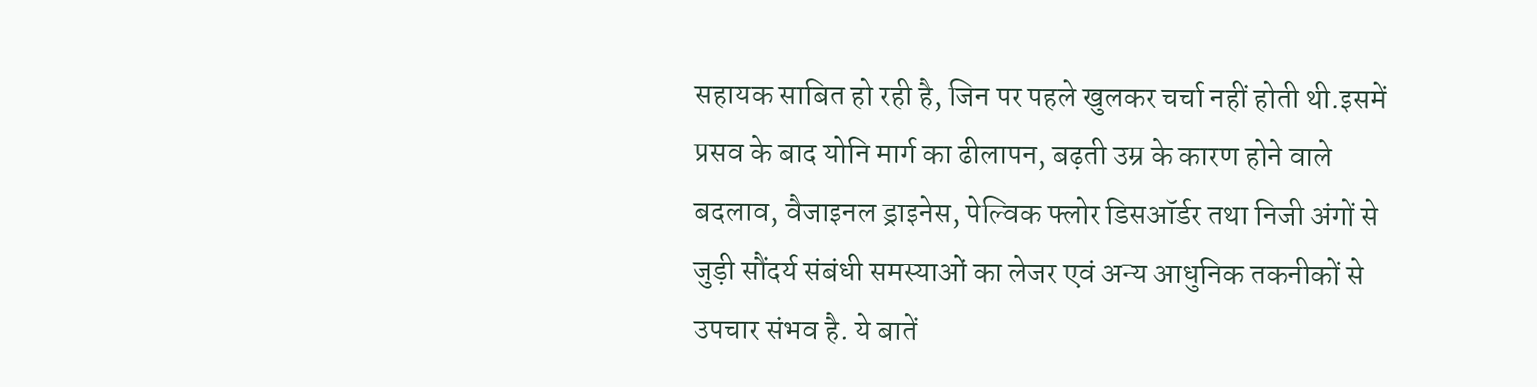सहायक साबित हो रही है, जिन पर पहले खुलकर चर्चा नहीं होती थी.इसमें प्रसव के बाद योनि मार्ग का ढीलापन, बढ़ती उम्र के कारण होने वाले बदलाव, वैजाइनल ड्राइनेस, पेल्विक फ्लोर डिसऑर्डर तथा निजी अंगों से जुड़ी सौंदर्य संबंधी समस्याओं का लेजर एवं अन्य आधुनिक तकनीकों से उपचार संभव है. ये बातें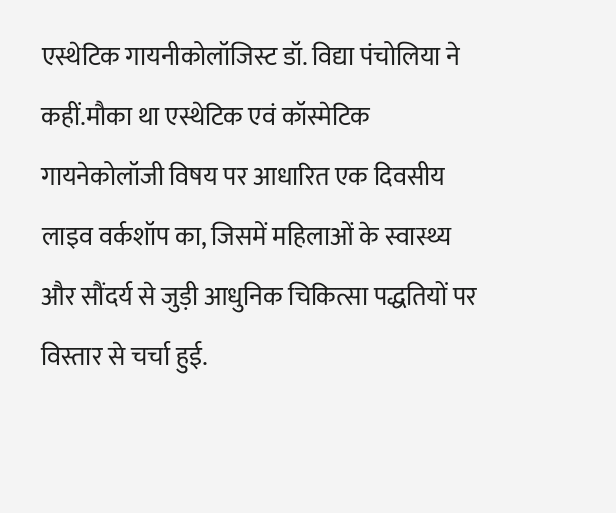एस्थेटिक गायनीकोलॉजिस्ट डॉ. विद्या पंचोलिया ने कहीं.मौका था एस्थेटिक एवं कॉस्मेटिक गायनेकोलॉजी विषय पर आधारित एक दिवसीय लाइव वर्कशॉप का, जिसमें महिलाओं के स्वास्थ्य और सौंदर्य से जुड़ी आधुनिक चिकित्सा पद्धतियों पर विस्तार से चर्चा हुई.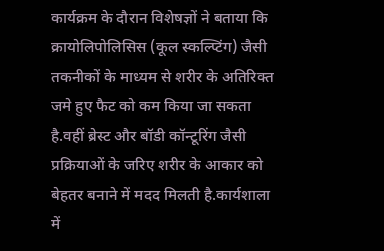कार्यक्रम के दौरान विशेषज्ञों ने बताया कि क्रायोलिपोलिसिस (कूल स्कल्प्टिंग) जैसी तकनीकों के माध्यम से शरीर के अतिरिक्त जमे हुए फैट को कम किया जा सकता है.वहीं ब्रेस्ट और बॉडी कॉन्टूरिंग जैसी प्रक्रियाओं के जरिए शरीर के आकार को बेहतर बनाने में मदद मिलती है.कार्यशाला में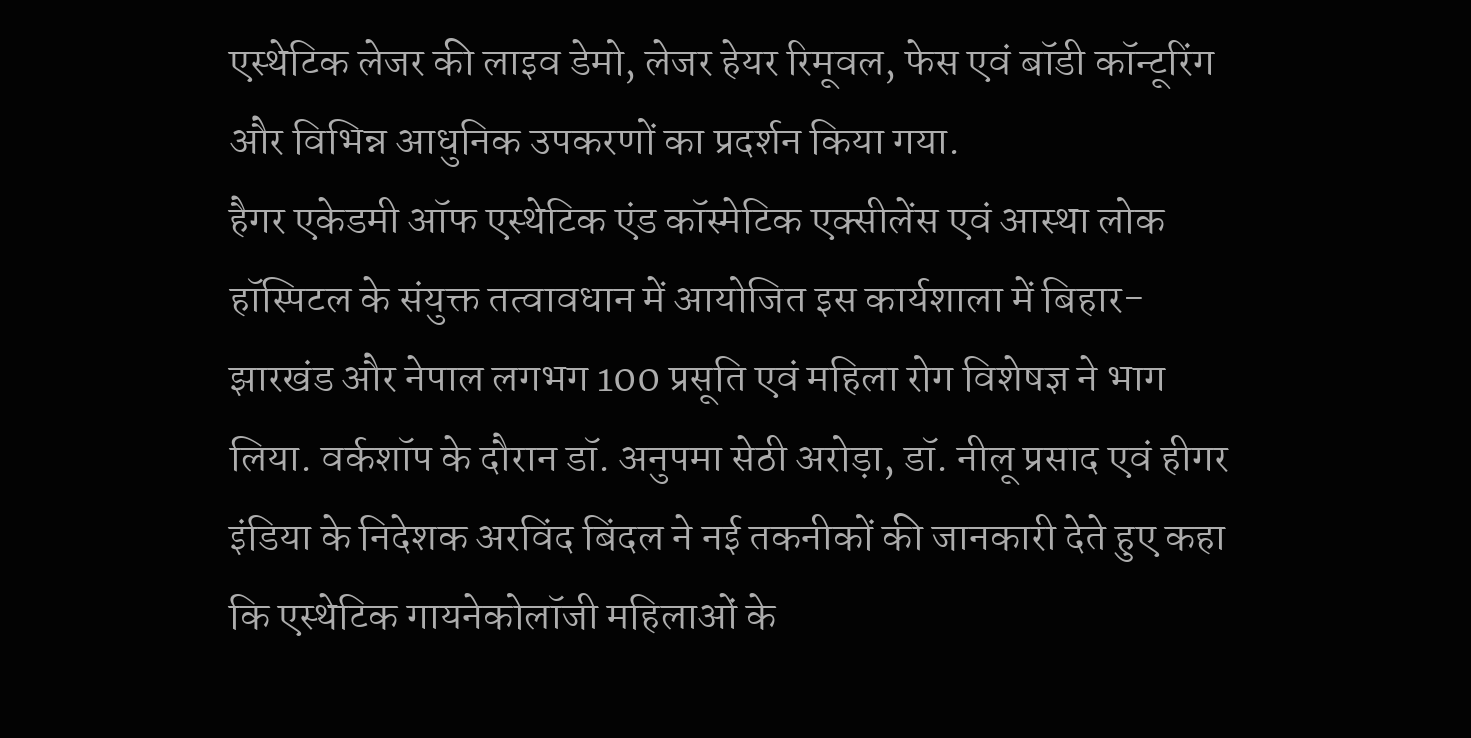एस्थेटिक लेजर की लाइव डेमो, लेजर हेयर रिमूवल, फेस एवं बॉडी कॉन्टूरिंग और विभिन्न आधुनिक उपकरणों का प्रदर्शन किया गया.
हैगर एकेडमी ऑफ एस्थेटिक एंड कॉस्मेटिक एक्सीलेंस एवं आस्था लोक हॉस्पिटल के संयुक्त तत्वावधान में आयोजित इस कार्यशाला में बिहार-झारखंड और नेपाल लगभग 100 प्रसूति एवं महिला रोग विशेषज्ञ ने भाग लिया. वर्कशॉप के दौरान डॉ. अनुपमा सेठी अरोड़ा, डॉ. नीलू प्रसाद एवं हीगर इंडिया के निदेशक अरविंद बिंदल ने नई तकनीकों की जानकारी देते हुए कहा कि एस्थेटिक गायनेकोलॉजी महिलाओं के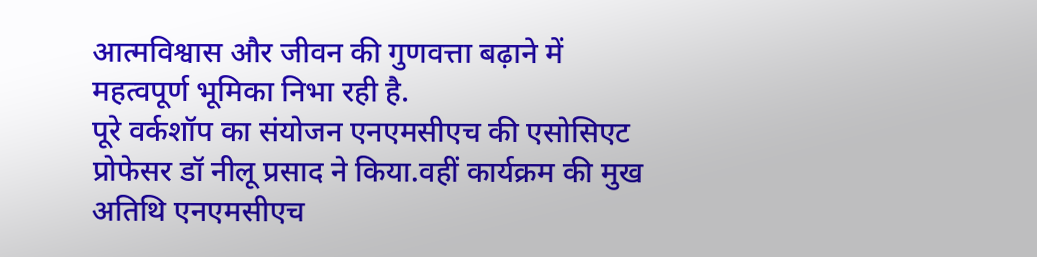आत्मविश्वास और जीवन की गुणवत्ता बढ़ाने में महत्वपूर्ण भूमिका निभा रही है.
पूरे वर्कशॉप का संयोजन एनएमसीएच की एसोसिएट प्रोफेसर डॉ नीलू प्रसाद ने किया.वहीं कार्यक्रम की मुख अतिथि एनएमसीएच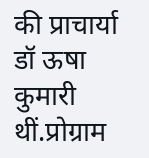की प्राचार्या डॉ ऊषा कुमारी थीं.प्रोग्राम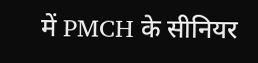में PMCH के सीनियर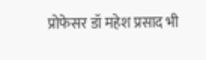प्रोफेसर डॉ महेश प्रसाद भी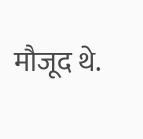मौजूद थे.